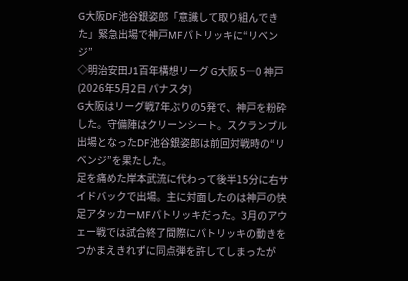G大阪DF池谷銀姿郎「意識して取り組んできた」緊急出場で神戸MFパトリッキに“リベンジ”
◇明治安田J1百年構想リーグ G大阪 5―0 神戸(2026年5月2日 パナスタ)
G大阪はリーグ戦7年ぶりの5発で、神戸を粉砕した。守備陣はクリーンシート。スクランブル出場となったDF池谷銀姿郎は前回対戦時の“リベンジ”を果たした。
足を痛めた岸本武流に代わって後半15分に右サイドバックで出場。主に対面したのは神戸の快足アタッカーMFパトリッキだった。3月のアウェー戦では試合終了間際にパトリッキの動きをつかまえきれずに同点弾を許してしまったが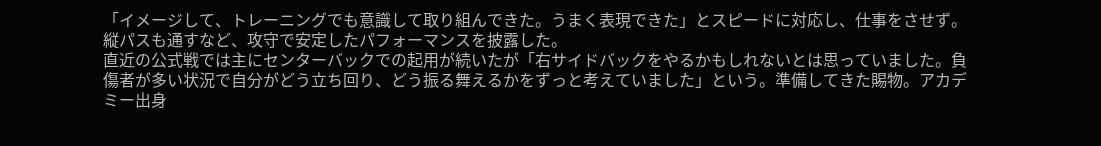「イメージして、トレーニングでも意識して取り組んできた。うまく表現できた」とスピードに対応し、仕事をさせず。縦パスも通すなど、攻守で安定したパフォーマンスを披露した。
直近の公式戦では主にセンターバックでの起用が続いたが「右サイドバックをやるかもしれないとは思っていました。負傷者が多い状況で自分がどう立ち回り、どう振る舞えるかをずっと考えていました」という。準備してきた賜物。アカデミー出身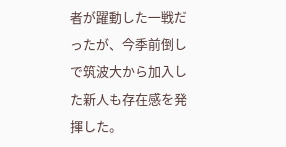者が躍動した一戦だったが、今季前倒しで筑波大から加入した新人も存在感を発揮した。